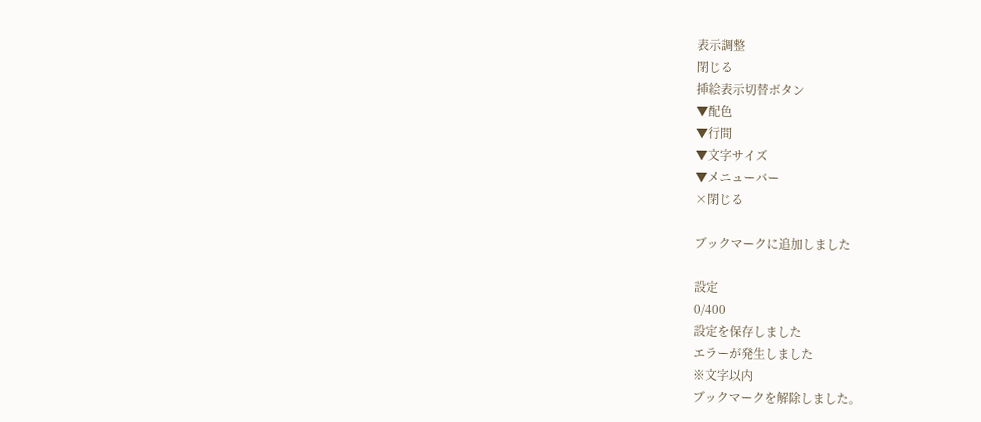表示調整
閉じる
挿絵表示切替ボタン
▼配色
▼行間
▼文字サイズ
▼メニューバー
×閉じる

ブックマークに追加しました

設定
0/400
設定を保存しました
エラーが発生しました
※文字以内
ブックマークを解除しました。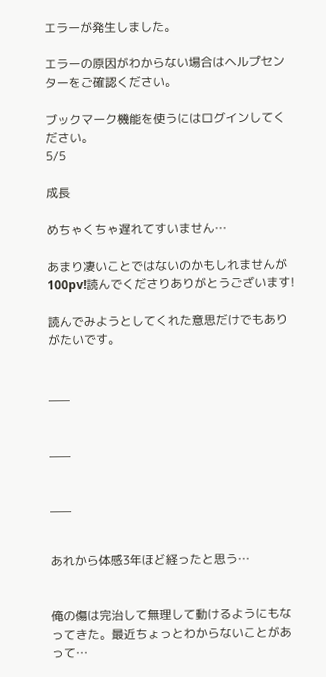エラーが発生しました。

エラーの原因がわからない場合はヘルプセンターをご確認ください。

ブックマーク機能を使うにはログインしてください。
5/5

成長

めちゃくちゃ遅れてすいません…

あまり凄いことではないのかもしれませんが100pv!読んでくださりありがとうございます!

読んでみようとしてくれた意思だけでもありがたいです。


___


___


___


あれから体感3年ほど経ったと思う…


俺の傷は完治して無理して動けるようにもなってきた。最近ちょっとわからないことがあって…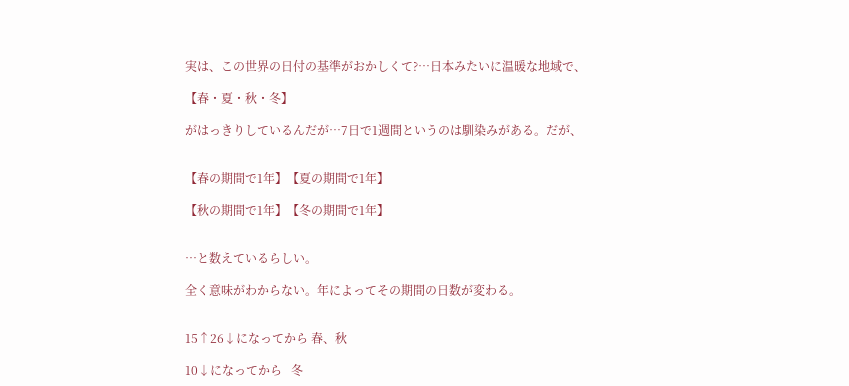実は、この世界の日付の基準がおかしくて?…日本みたいに温暖な地域で、

【春・夏・秋・冬】

がはっきりしているんだが…7日で1週間というのは馴染みがある。だが、


【春の期間で1年】【夏の期間で1年】

【秋の期間で1年】【冬の期間で1年】


…と数えているらしい。

全く意味がわからない。年によってその期間の日数が変わる。


15↑26↓になってから 春、秋

10↓になってから   冬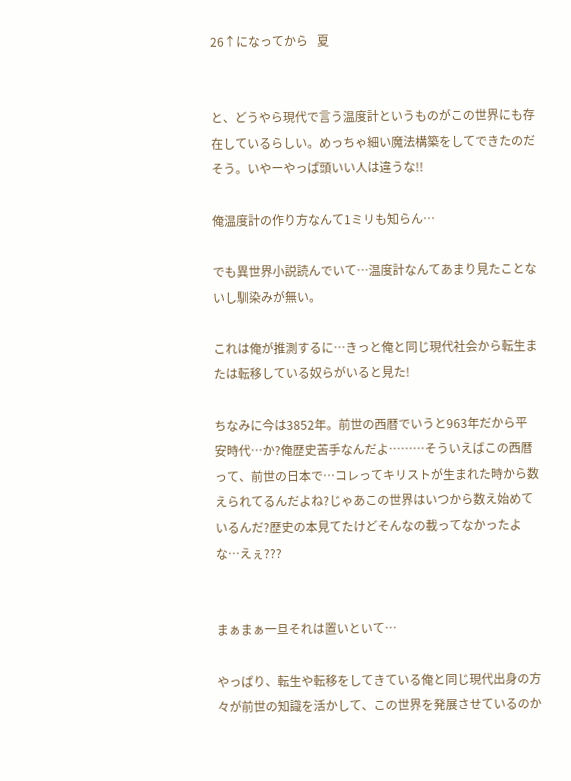26↑になってから   夏


と、どうやら現代で言う温度計というものがこの世界にも存在しているらしい。めっちゃ細い魔法構築をしてできたのだそう。いやーやっぱ頭いい人は違うな!!

俺温度計の作り方なんて1ミリも知らん…

でも異世界小説読んでいて…温度計なんてあまり見たことないし馴染みが無い。

これは俺が推測するに…きっと俺と同じ現代社会から転生または転移している奴らがいると見た!

ちなみに今は3852年。前世の西暦でいうと963年だから平安時代…か?俺歴史苦手なんだよ………そういえばこの西暦って、前世の日本で…コレってキリストが生まれた時から数えられてるんだよね?じゃあこの世界はいつから数え始めているんだ?歴史の本見てたけどそんなの載ってなかったよな…えぇ???


まぁまぁ一旦それは置いといて…

やっぱり、転生や転移をしてきている俺と同じ現代出身の方々が前世の知識を活かして、この世界を発展させているのか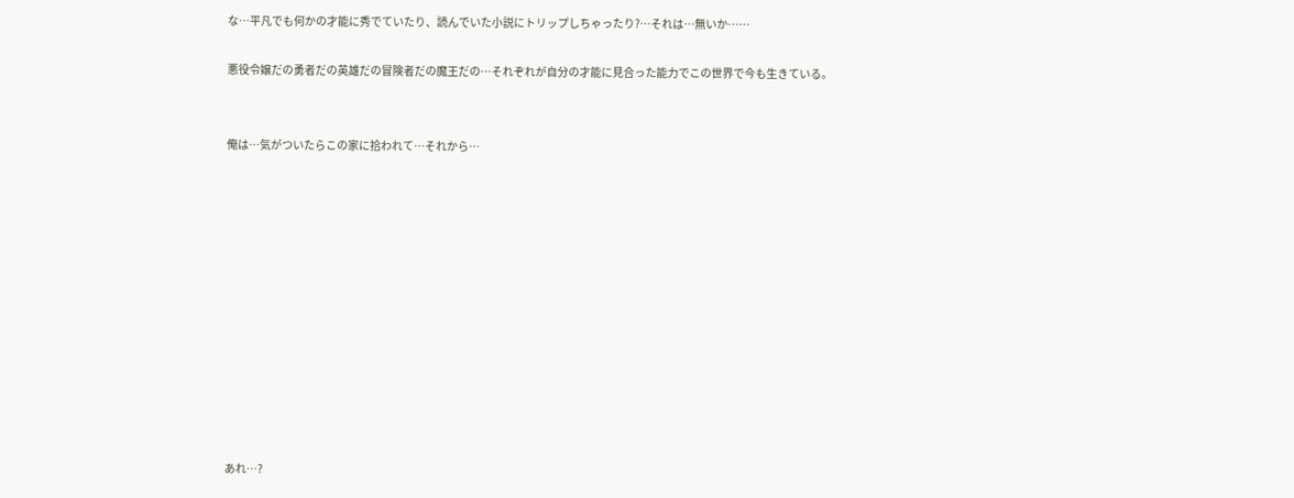な…平凡でも何かの才能に秀でていたり、読んでいた小説にトリップしちゃったり?…それは…無いか……

悪役令嬢だの勇者だの英雄だの冒険者だの魔王だの…それぞれが自分の才能に見合った能力でこの世界で今も生きている。


俺は…気がついたらこの家に拾われて…それから…












あれ…?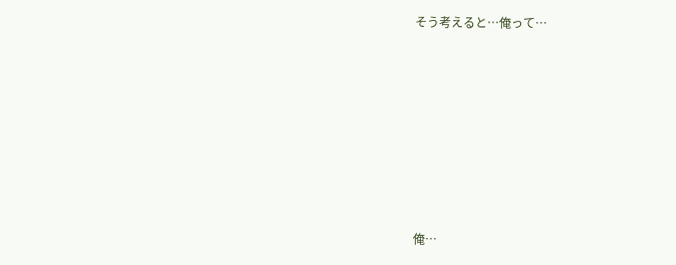そう考えると…俺って…










俺…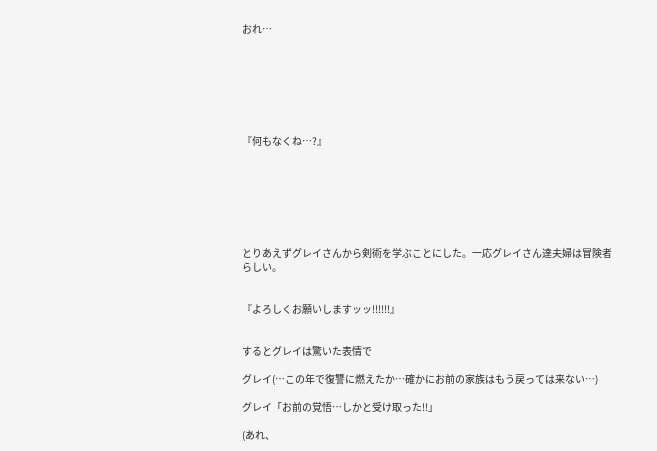おれ…







『何もなくね…?』







とりあえずグレイさんから剣術を学ぶことにした。一応グレイさん達夫婦は冒険者らしい。


『よろしくお願いしますッッ!!!!!!』


するとグレイは驚いた表情で

グレイ(…この年で復讐に燃えたか…確かにお前の家族はもう戻っては来ない…)

グレイ「お前の覚悟…しかと受け取った!!」

(あれ、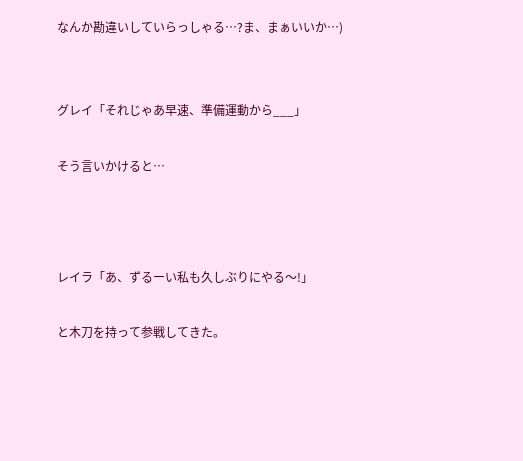なんか勘違いしていらっしゃる…?ま、まぁいいか…)


グレイ「それじゃあ早速、準備運動から___」

そう言いかけると…



レイラ「あ、ずるーい私も久しぶりにやる〜!」

と木刀を持って参戦してきた。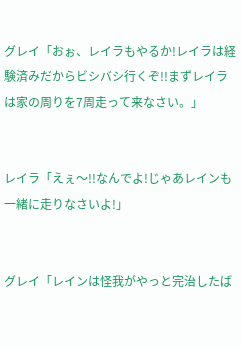グレイ「おぉ、レイラもやるか!レイラは経験済みだからビシバシ行くぞ!!まずレイラは家の周りを7周走って来なさい。」


レイラ「えぇ〜!!なんでよ!じゃあレインも一緒に走りなさいよ!」


グレイ「レインは怪我がやっと完治したば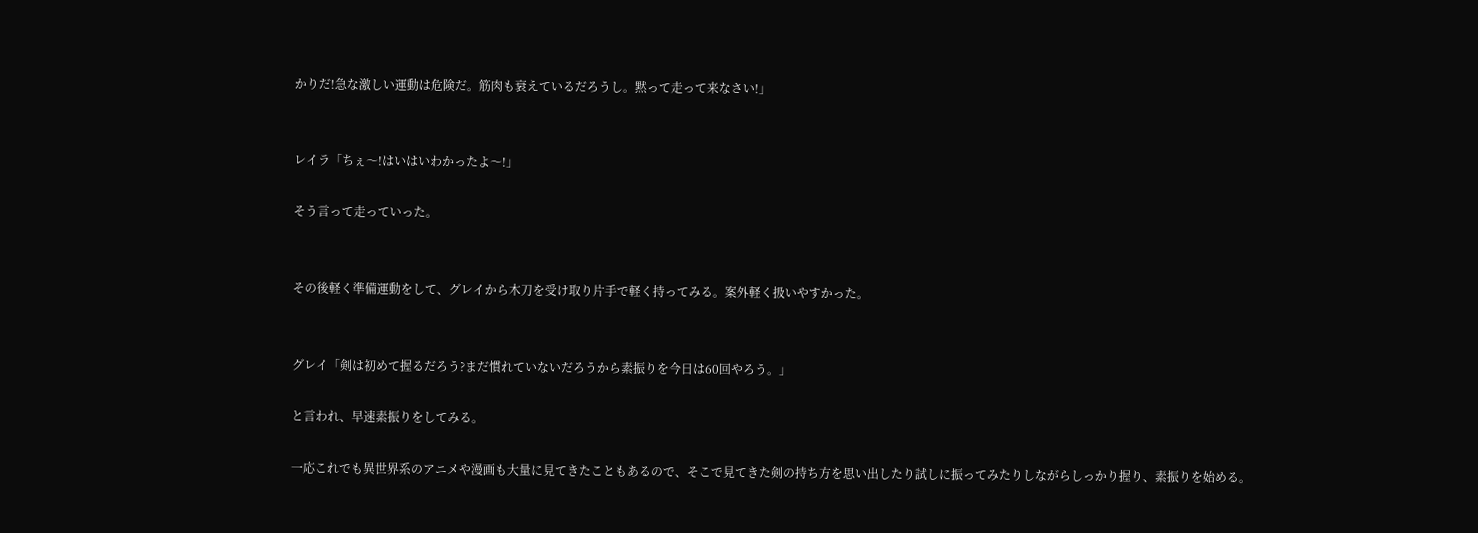かりだ!急な激しい運動は危険だ。筋肉も衰えているだろうし。黙って走って来なさい!」


レイラ「ちぇ〜!はいはいわかったよ〜!」

そう言って走っていった。


その後軽く準備運動をして、グレイから木刀を受け取り片手で軽く持ってみる。案外軽く扱いやすかった。


グレイ「剣は初めて握るだろう?まだ慣れていないだろうから素振りを今日は60回やろう。」

と言われ、早速素振りをしてみる。

一応これでも異世界系のアニメや漫画も大量に見てきたこともあるので、そこで見てきた剣の持ち方を思い出したり試しに振ってみたりしながらしっかり握り、素振りを始める。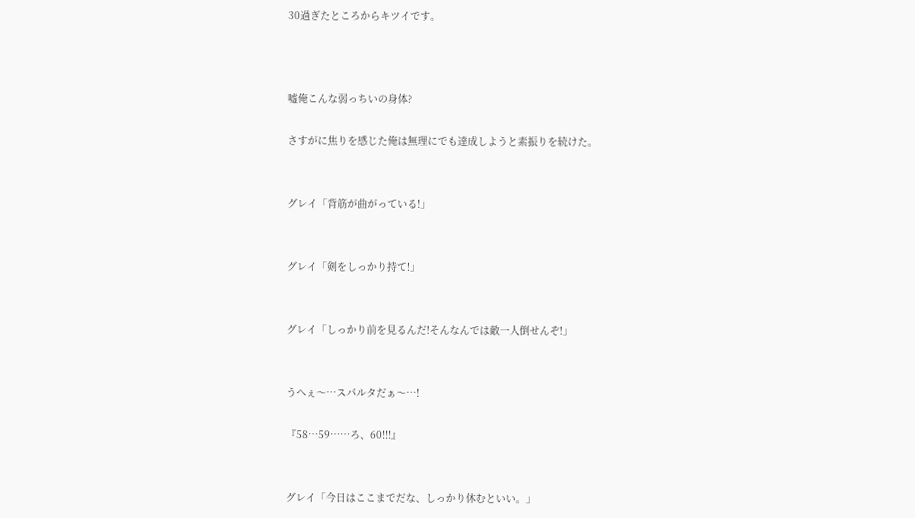30過ぎたところからキツイです。



嘘俺こんな弱っちいの身体?

さすがに焦りを感じた俺は無理にでも達成しようと素振りを続けた。


グレイ「背筋が曲がっている!」


グレイ「剣をしっかり持て!」


グレイ「しっかり前を見るんだ!そんなんでは敵一人倒せんぞ!」


うへぇ〜…スパルタだぁ〜…!

『58…59……ろ、60!!!』


グレイ「今日はここまでだな、しっかり休むといい。」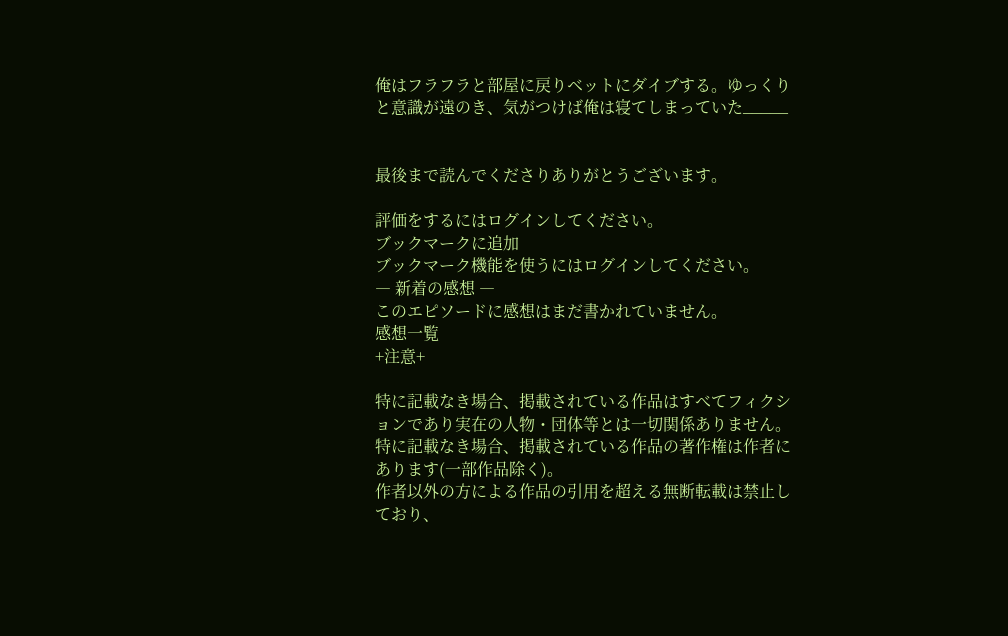俺はフラフラと部屋に戻りベットにダイブする。ゆっくりと意識が遠のき、気がつけば俺は寝てしまっていた_____


最後まで読んでくださりありがとうございます。

評価をするにはログインしてください。
ブックマークに追加
ブックマーク機能を使うにはログインしてください。
― 新着の感想 ―
このエピソードに感想はまだ書かれていません。
感想一覧
+注意+

特に記載なき場合、掲載されている作品はすべてフィクションであり実在の人物・団体等とは一切関係ありません。
特に記載なき場合、掲載されている作品の著作権は作者にあります(一部作品除く)。
作者以外の方による作品の引用を超える無断転載は禁止しており、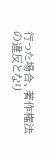行った場合、著作権法の違反となり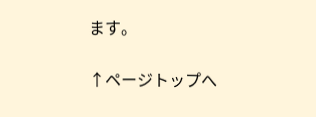ます。

↑ページトップへ